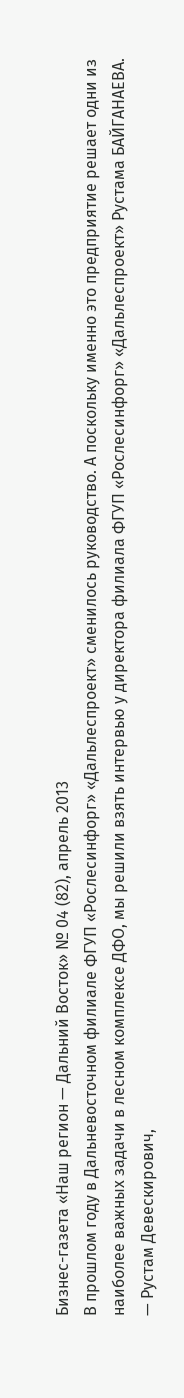Бизнес-газета «Наш регион — Дальний Восток» № 04 (82), апрель 2013
В прошлом году в Дальневосточном филиале ФГУП «Рослесинфорг» «Дальлеспроект» сменилось руководство. А поскольку именно это предприятие решает одни из наиболее важных задачи в лесном комплексе ДФО, мы решили взять интервью у директора филиала ФГУП «Рослесинфорг» «Дальлеспроект» Рустама БАЙГАНАЕВА.
— Рустам Девескирович,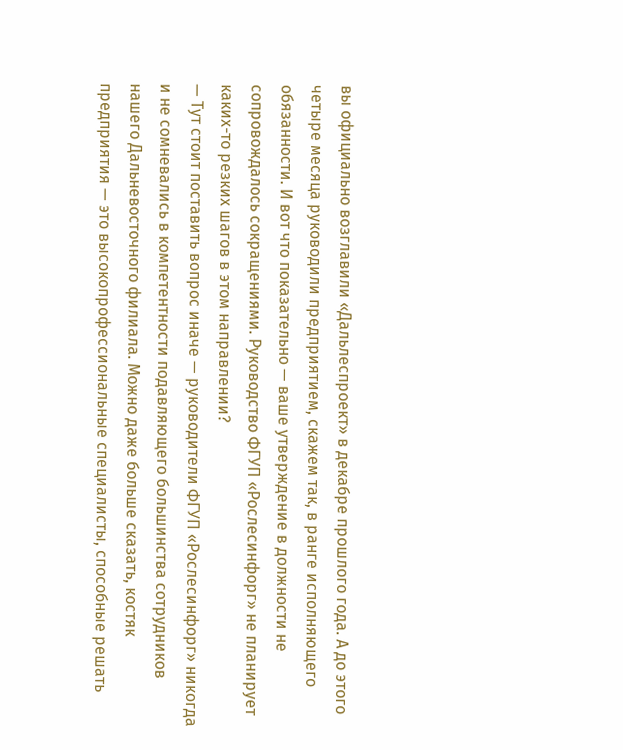вы официально возглавили «Дальлеспроект» в декабре прошлого года. А до этого четыре месяца руководили предприятием, скажем так, в ранге исполняющего обязанности. И вот что показательно — ваше утверждение в должности не сопровождалось сокращениями. Руководство ФГУП «Рослесинфорг» не планирует каких-то резких шагов в этом направлении?
— Тут стоит поставить вопрос иначе — руководители ФГУП «Рослесинфорг» никогда и не сомневались в компетентности подавляющего большинства сотрудников нашего Дальневосточного филиала. Можно даже больше сказать, костяк предприятия — это высокопрофессиональные специалисты, способные решать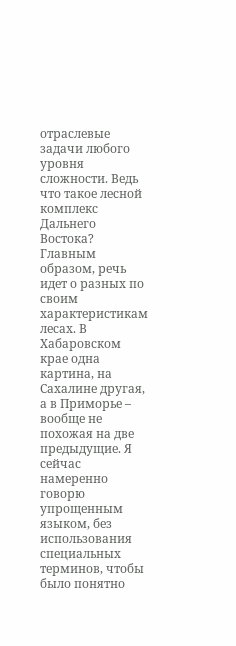отраслевые задачи любого уровня сложности. Ведь что такое лесной комплекс Дальнего Востока? Главным образом, речь идет о разных по своим характеристикам лесах. В Хабаровском крае одна картина, на Сахалине другая, а в Приморье – вообще не похожая на две предыдущие. Я сейчас намеренно говорю упрощенным языком, без использования специальных терминов, чтобы было понятно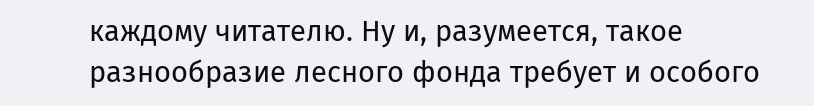каждому читателю. Ну и, разумеется, такое разнообразие лесного фонда требует и особого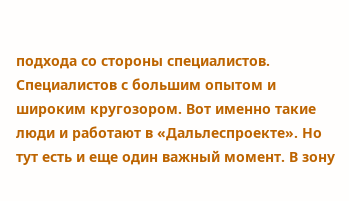подхода со стороны специалистов. Специалистов с большим опытом и широким кругозором. Вот именно такие люди и работают в «Дальлеспроекте». Но тут есть и еще один важный момент. В зону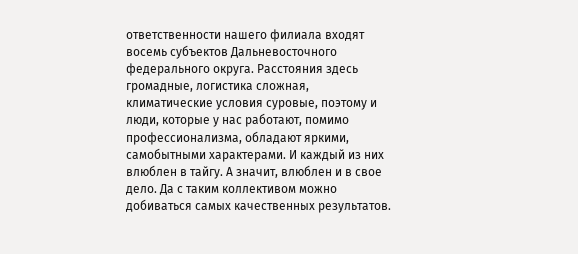ответственности нашего филиала входят восемь субъектов Дальневосточного федерального округа. Расстояния здесь громадные, логистика сложная, климатические условия суровые, поэтому и люди, которые у нас работают, помимо профессионализма, обладают яркими, самобытными характерами. И каждый из них влюблен в тайгу. А значит, влюблен и в свое дело. Да с таким коллективом можно добиваться самых качественных результатов.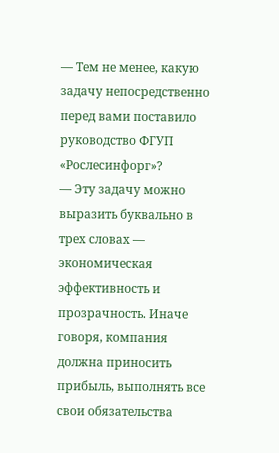— Тем не менее, какую задачу непосредственно перед вами поставило руководство ФГУП «Рослесинфорг»?
— Эту задачу можно выразить буквально в трех словах — экономическая эффективность и прозрачность. Иначе говоря, компания должна приносить прибыль, выполнять все свои обязательства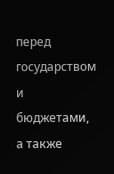перед государством и бюджетами, а также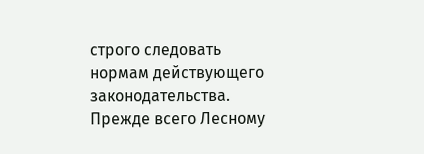строго следовать нормам действующего законодательства. Прежде всего Лесному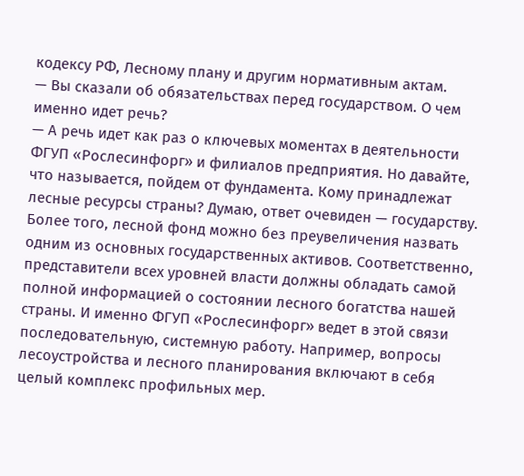кодексу РФ, Лесному плану и другим нормативным актам.
— Вы сказали об обязательствах перед государством. О чем именно идет речь?
— А речь идет как раз о ключевых моментах в деятельности ФГУП «Рослесинфорг» и филиалов предприятия. Но давайте, что называется, пойдем от фундамента. Кому принадлежат лесные ресурсы страны? Думаю, ответ очевиден — государству. Более того, лесной фонд можно без преувеличения назвать одним из основных государственных активов. Соответственно, представители всех уровней власти должны обладать самой полной информацией о состоянии лесного богатства нашей страны. И именно ФГУП «Рослесинфорг» ведет в этой связи последовательную, системную работу. Например, вопросы лесоустройства и лесного планирования включают в себя целый комплекс профильных мер.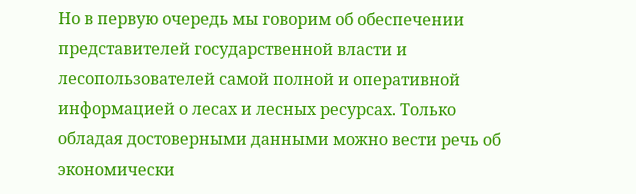Но в первую очередь мы говорим об обеспечении представителей государственной власти и лесопользователей самой полной и оперативной информацией о лесах и лесных ресурсах. Только обладая достоверными данными можно вести речь об экономически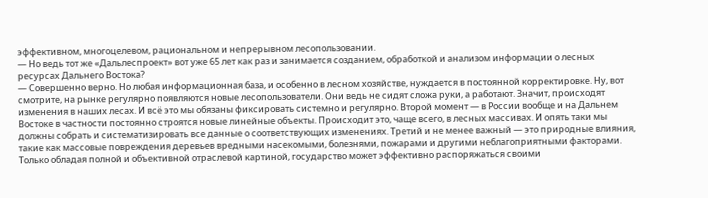эффективном, многоцелевом, рациональном и непрерывном лесопользовании.
— Но ведь тот же «Дальлеспроект» вот уже 65 лет как раз и занимается созданием, обработкой и анализом информации о лесных ресурсах Дальнего Востока?
— Совершенно верно. Но любая информационная база, и особенно в лесном хозяйстве, нуждается в постоянной корректировке. Ну, вот смотрите, на рынке регулярно появляются новые лесопользователи. Они ведь не сидят сложа руки, а работают. Значит, происходят изменения в наших лесах. И всё это мы обязаны фиксировать системно и регулярно. Второй момент — в России вообще и на Дальнем Востоке в частности постоянно строятся новые линейные объекты. Происходит это, чаще всего, в лесных массивах. И опять таки мы должны собрать и систематизировать все данные о соответствующих изменениях. Третий и не менее важный — это природные влияния, такие как массовые повреждения деревьев вредными насекомыми, болезнями, пожарами и другими неблагоприятными факторами. Только обладая полной и объективной отраслевой картиной, государство может эффективно распоряжаться своими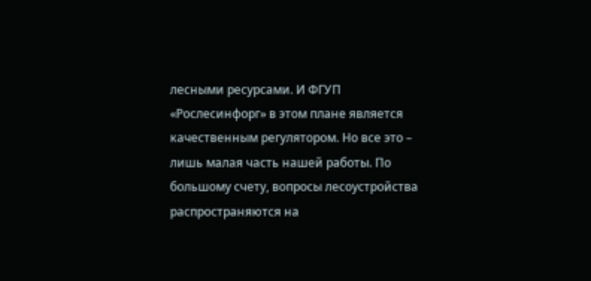лесными ресурсами. И ФГУП «Рослесинфорг» в этом плане является качественным регулятором. Но все это – лишь малая часть нашей работы. По большому счету, вопросы лесоустройства распространяются на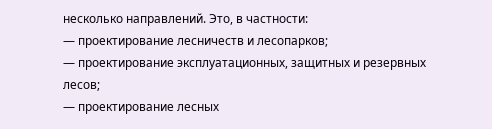несколько направлений. Это, в частности:
— проектирование лесничеств и лесопарков;
— проектирование эксплуатационных, защитных и резервных лесов;
— проектирование лесных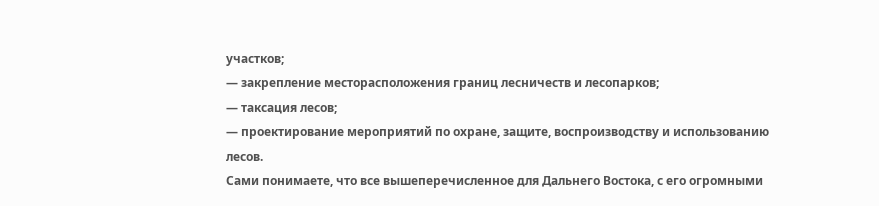участков;
— закрепление месторасположения границ лесничеств и лесопарков;
— таксация лесов;
— проектирование мероприятий по охране, защите, воспроизводству и использованию лесов.
Сами понимаете, что все вышеперечисленное для Дальнего Востока, с его огромными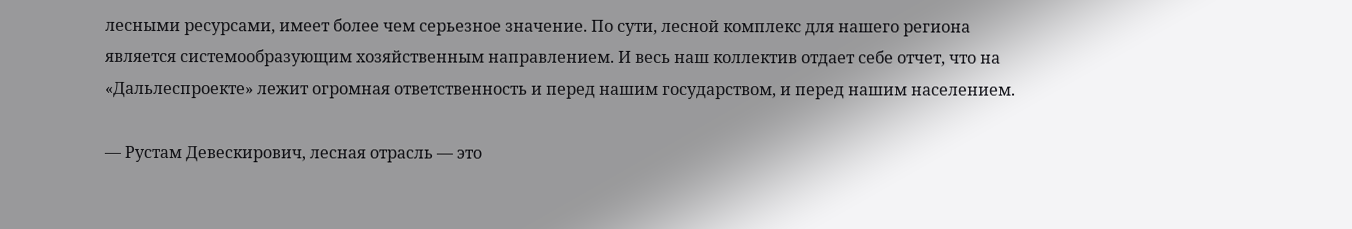лесными ресурсами, имеет более чем серьезное значение. По сути, лесной комплекс для нашего региона является системообразующим хозяйственным направлением. И весь наш коллектив отдает себе отчет, что на «Дальлеспроекте» лежит огромная ответственность и перед нашим государством, и перед нашим населением.

— Рустам Девескирович, лесная отрасль — это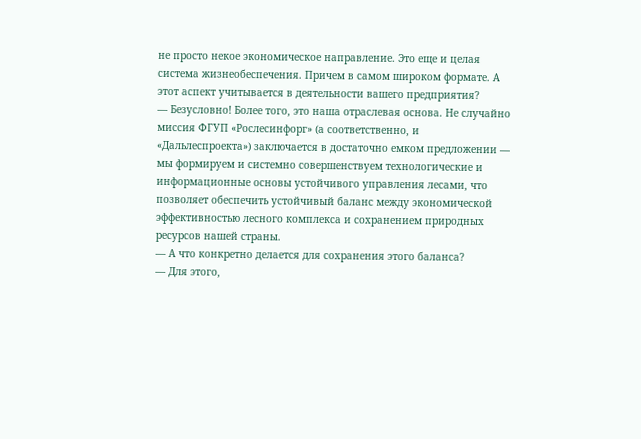не просто некое экономическое направление. Это еще и целая система жизнеобеспечения. Причем в самом широком формате. А этот аспект учитывается в деятельности вашего предприятия?
— Безусловно! Более того, это наша отраслевая основа. Не случайно миссия ФГУП «Рослесинфорг» (а соответственно, и «Дальлеспроекта») заключается в достаточно емком предложении — мы формируем и системно совершенствуем технологические и информационные основы устойчивого управления лесами, что позволяет обеспечить устойчивый баланс между экономической эффективностью лесного комплекса и сохранением природных ресурсов нашей страны.
— А что конкретно делается для сохранения этого баланса?
— Для этого,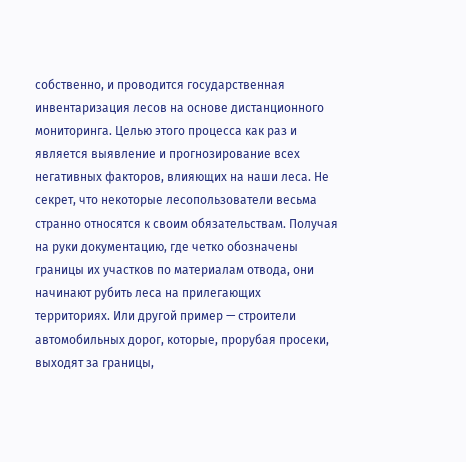собственно, и проводится государственная инвентаризация лесов на основе дистанционного мониторинга. Целью этого процесса как раз и является выявление и прогнозирование всех негативных факторов, влияющих на наши леса. Не секрет, что некоторые лесопользователи весьма странно относятся к своим обязательствам. Получая на руки документацию, где четко обозначены границы их участков по материалам отвода, они начинают рубить леса на прилегающих территориях. Или другой пример — строители автомобильных дорог, которые, прорубая просеки, выходят за границы,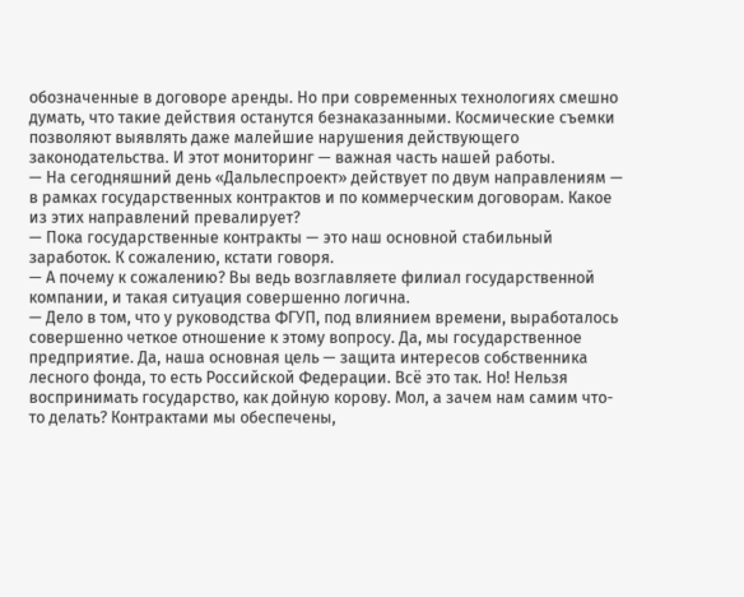обозначенные в договоре аренды. Но при современных технологиях смешно думать, что такие действия останутся безнаказанными. Космические съемки позволяют выявлять даже малейшие нарушения действующего законодательства. И этот мониторинг — важная часть нашей работы.
— На сегодняшний день «Дальлеспроект» действует по двум направлениям — в рамках государственных контрактов и по коммерческим договорам. Какое из этих направлений превалирует?
— Пока государственные контракты — это наш основной стабильный заработок. К сожалению, кстати говоря.
— А почему к сожалению? Вы ведь возглавляете филиал государственной компании, и такая ситуация совершенно логична.
— Дело в том, что у руководства ФГУП, под влиянием времени, выработалось совершенно четкое отношение к этому вопросу. Да, мы государственное предприятие. Да, наша основная цель — защита интересов собственника лесного фонда, то есть Российской Федерации. Всё это так. Но! Нельзя воспринимать государство, как дойную корову. Мол, а зачем нам самим что-то делать? Контрактами мы обеспечены,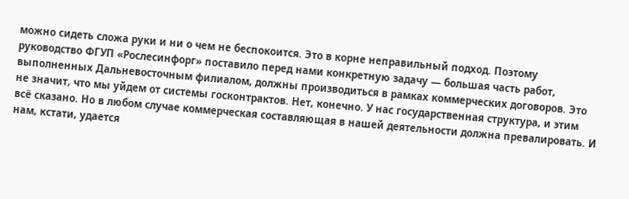можно сидеть сложа руки и ни о чем не беспокоится. Это в корне неправильный подход. Поэтому руководство ФГУП «Рослесинфорг» поставило перед нами конкретную задачу — большая часть работ, выполненных Дальневосточным филиалом, должны производиться в рамках коммерческих договоров. Это не значит, что мы уйдем от системы госконтрактов. Нет, конечно. У нас государственная структура, и этим всё сказано. Но в любом случае коммерческая составляющая в нашей деятельности должна превалировать. И нам, кстати, удается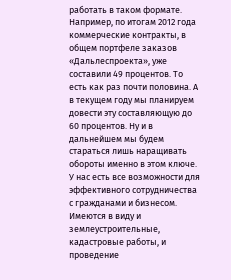работать в таком формате. Например, по итогам 2012 года коммерческие контракты, в общем портфеле заказов «Дальлеспроекта», уже составили 49 процентов. То есть как раз почти половина. А в текущем году мы планируем довести эту составляющую до 60 процентов. Ну и в дальнейшем мы будем стараться лишь наращивать обороты именно в этом ключе. У нас есть все возможности для эффективного сотрудничества с гражданами и бизнесом. Имеются в виду и землеустроительные, кадастровые работы, и проведение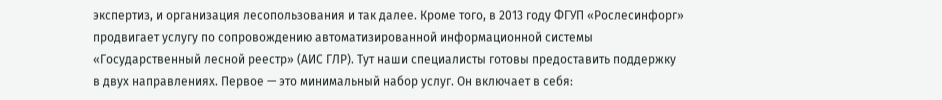экспертиз, и организация лесопользования и так далее. Кроме того, в 2013 году ФГУП «Рослесинфорг» продвигает услугу по сопровождению автоматизированной информационной системы «Государственный лесной реестр» (АИС ГЛР). Тут наши специалисты готовы предоставить поддержку в двух направлениях. Первое — это минимальный набор услуг. Он включает в себя: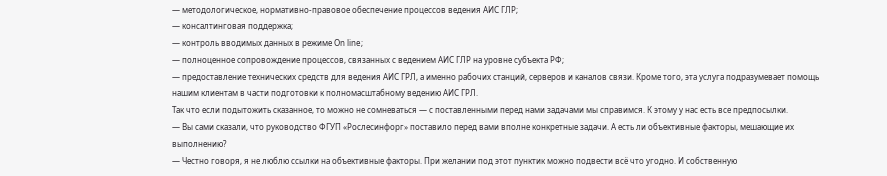— методологическое, нормативно-правовое обеспечение процессов ведения АИС ГЛР;
— консалтинговая поддержка;
— контроль вводимых данных в режиме On line;
— полноценное сопровождение процессов, связанных с ведением АИС ГЛР на уровне субъекта РФ;
— предоставление технических средств для ведения АИС ГРЛ, а именно рабочих станций, серверов и каналов связи. Кроме того, эта услуга подразумевает помощь нашим клиентам в части подготовки к полномасштабному ведению АИС ГРЛ.
Так что если подытожить сказанное, то можно не сомневаться — с поставленными перед нами задачами мы справимся. К этому у нас есть все предпосылки.
— Вы сами сказали, что руководство ФГУП «Рослесинфорг» поставило перед вами вполне конкретные задачи. А есть ли объективные факторы, мешающие их выполнению?
— Честно говоря, я не люблю ссылки на объективные факторы. При желании под этот пунктик можно подвести всё что угодно. И собственную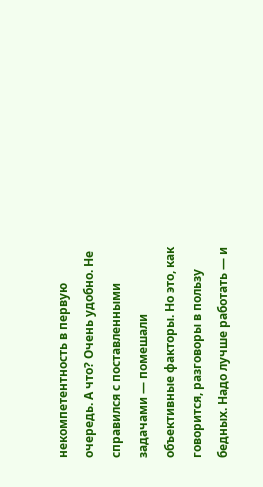некомпетентность в первую очередь. А что? Очень удобно. Не справился с поставленными задачами — помешали объективные факторы. Но это, как говорится, разговоры в пользу бедных. Надо лучше работать — и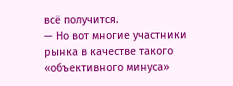всё получится.
— Но вот многие участники рынка в качестве такого «объективного минуса»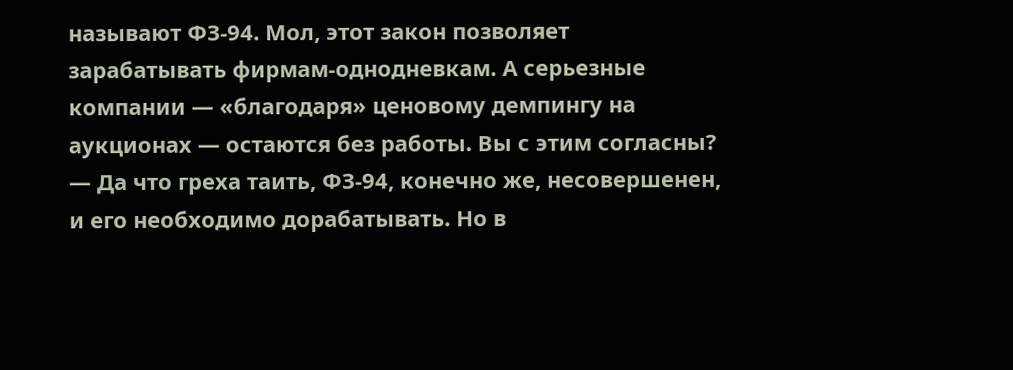называют ФЗ-94. Мол, этот закон позволяет зарабатывать фирмам-однодневкам. А серьезные компании — «благодаря» ценовому демпингу на аукционах — остаются без работы. Вы с этим согласны?
— Да что греха таить, ФЗ-94, конечно же, несовершенен, и его необходимо дорабатывать. Но в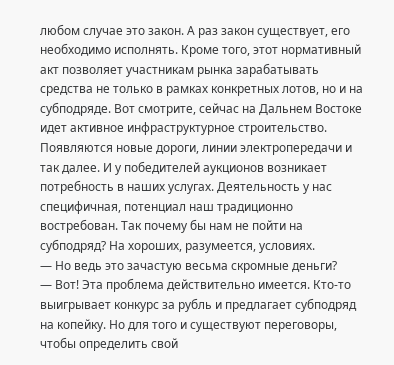любом случае это закон. А раз закон существует, его необходимо исполнять. Кроме того, этот нормативный акт позволяет участникам рынка зарабатывать средства не только в рамках конкретных лотов, но и на субподряде. Вот смотрите, сейчас на Дальнем Востоке идет активное инфраструктурное строительство. Появляются новые дороги, линии электропередачи и так далее. И у победителей аукционов возникает потребность в наших услугах. Деятельность у нас специфичная, потенциал наш традиционно востребован. Так почему бы нам не пойти на субподряд? На хороших, разумеется, условиях.
— Но ведь это зачастую весьма скромные деньги?
— Вот! Эта проблема действительно имеется. Кто-то выигрывает конкурс за рубль и предлагает субподряд на копейку. Но для того и существуют переговоры, чтобы определить свой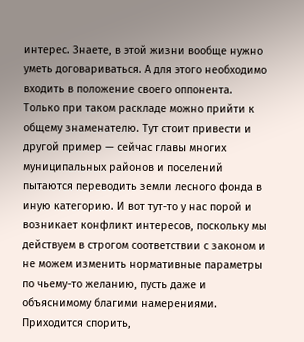интерес. Знаете, в этой жизни вообще нужно уметь договариваться. А для этого необходимо входить в положение своего оппонента. Только при таком раскладе можно прийти к общему знаменателю. Тут стоит привести и другой пример — сейчас главы многих муниципальных районов и поселений пытаются переводить земли лесного фонда в иную категорию. И вот тут-то у нас порой и возникает конфликт интересов, поскольку мы действуем в строгом соответствии с законом и не можем изменить нормативные параметры по чьему-то желанию, пусть даже и объяснимому благими намерениями. Приходится спорить,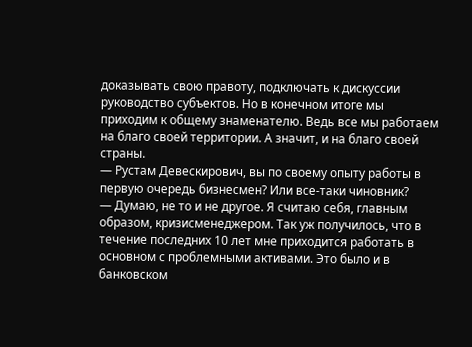доказывать свою правоту, подключать к дискуссии руководство субъектов. Но в конечном итоге мы приходим к общему знаменателю. Ведь все мы работаем на благо своей территории. А значит, и на благо своей страны.
— Рустам Девескирович, вы по своему опыту работы в первую очередь бизнесмен? Или все-таки чиновник?
— Думаю, не то и не другое. Я считаю себя, главным образом, кризисменеджером. Так уж получилось, что в течение последних 10 лет мне приходится работать в основном с проблемными активами. Это было и в банковском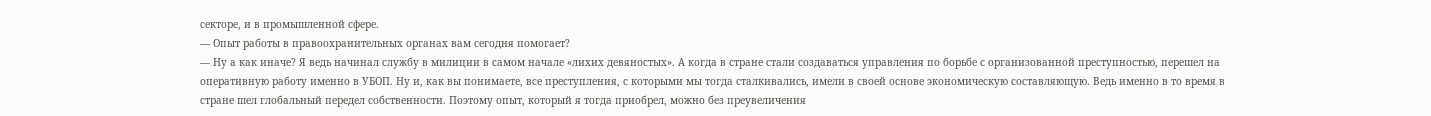секторе, и в промышленной сфере.
— Опыт работы в правоохранительных органах вам сегодня помогает?
— Ну а как иначе? Я ведь начинал службу в милиции в самом начале «лихих девяностых». А когда в стране стали создаваться управления по борьбе с организованной преступностью, перешел на оперативную работу именно в УБОП. Ну и, как вы понимаете, все преступления, с которыми мы тогда сталкивались, имели в своей основе экономическую составляющую. Ведь именно в то время в стране шел глобальный передел собственности. Поэтому опыт, который я тогда приобрел, можно без преувеличения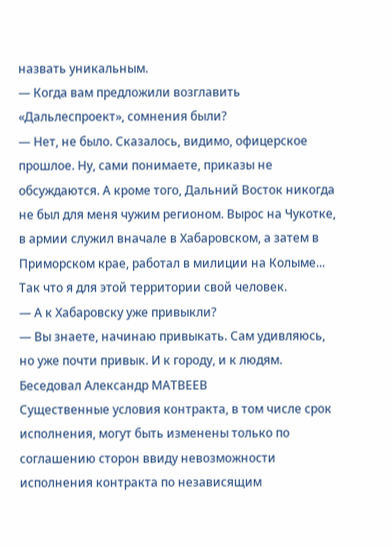назвать уникальным.
— Когда вам предложили возглавить «Дальлеспроект», сомнения были?
— Нет, не было. Сказалось, видимо, офицерское прошлое. Ну, сами понимаете, приказы не обсуждаются. А кроме того, Дальний Восток никогда не был для меня чужим регионом. Вырос на Чукотке, в армии служил вначале в Хабаровском, а затем в Приморском крае, работал в милиции на Колыме... Так что я для этой территории свой человек.
— А к Хабаровску уже привыкли?
— Вы знаете, начинаю привыкать. Сам удивляюсь, но уже почти привык. И к городу, и к людям.
Беседовал Александр МАТВЕЕВ
Существенные условия контракта, в том числе срок исполнения, могут быть изменены только по соглашению сторон ввиду невозможности исполнения контракта по независящим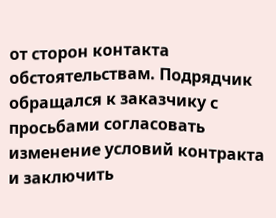от сторон контакта обстоятельствам. Подрядчик обращался к заказчику с просьбами согласовать изменение условий контракта и заключить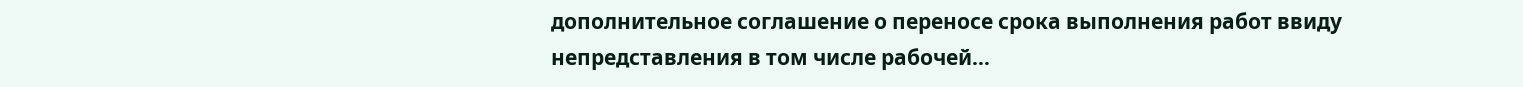дополнительное соглашение о переносе срока выполнения работ ввиду непредставления в том числе рабочей…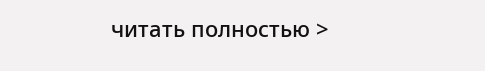читать полностью >